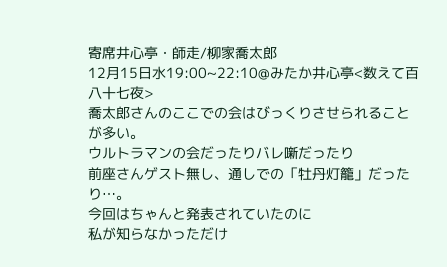寄席井心亭・師走/柳家喬太郎
12月15日水19:00~22:10@みたか井心亭<数えて百八十七夜>
喬太郎さんのここでの会はびっくりさせられることが多い。
ウルトラマンの会だったりバレ噺だったり
前座さんゲスト無し、通しでの「牡丹灯籠」だったり…。
今回はちゃんと発表されていたのに
私が知らなかっただけ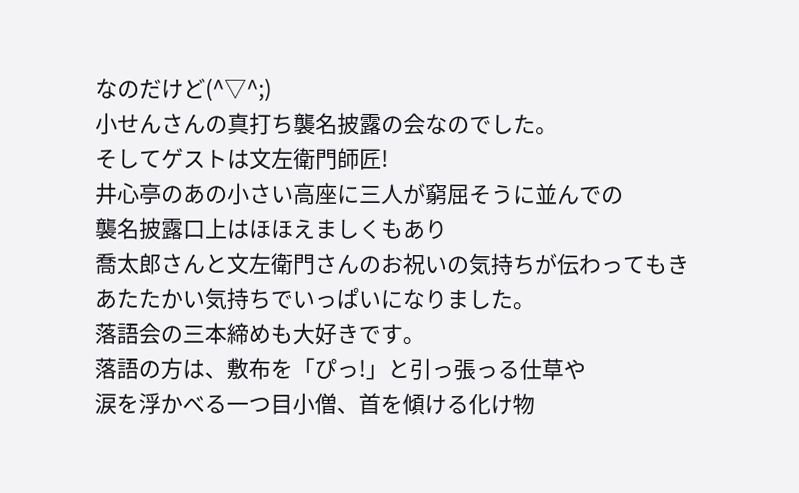なのだけど(^▽^;)
小せんさんの真打ち襲名披露の会なのでした。
そしてゲストは文左衛門師匠!
井心亭のあの小さい高座に三人が窮屈そうに並んでの
襲名披露口上はほほえましくもあり
喬太郎さんと文左衛門さんのお祝いの気持ちが伝わってもき
あたたかい気持ちでいっぱいになりました。
落語会の三本締めも大好きです。
落語の方は、敷布を「ぴっ!」と引っ張っる仕草や
涙を浮かべる一つ目小僧、首を傾ける化け物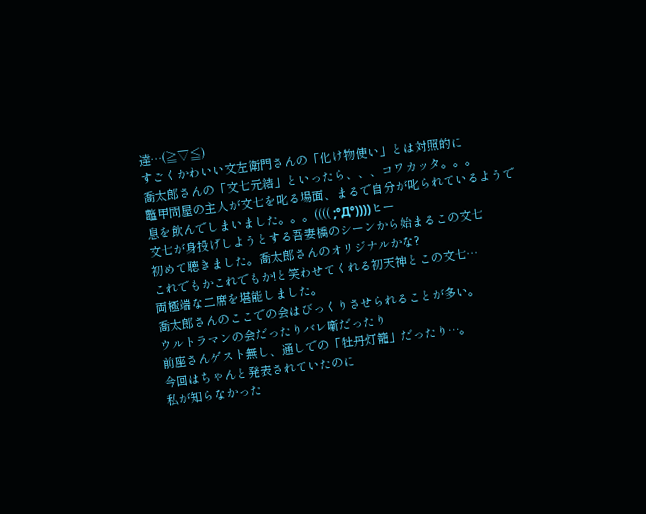達…(≧▽≦)
すごくかわいい文左衛門さんの「化け物使い」とは対照的に
喬太郎さんの「文七元結」といったら、、、コワカッタ。。。
鼈甲問屋の主人が文七を叱る場面、まるで自分が叱られているようで
息を飲んでしまいました。。。(((( ;°Д°))))ヒー
文七が身投げしようとする吾妻橋のシーンから始まるこの文七
初めて聴きました。喬太郎さんのオリジナルかな?
これでもかこれでもか!と笑わせてくれる初天神とこの文七…
両極端な二席を堪能しました。
喬太郎さんのここでの会はびっくりさせられることが多い。
ウルトラマンの会だったりバレ噺だったり
前座さんゲスト無し、通しでの「牡丹灯籠」だったり…。
今回はちゃんと発表されていたのに
私が知らなかった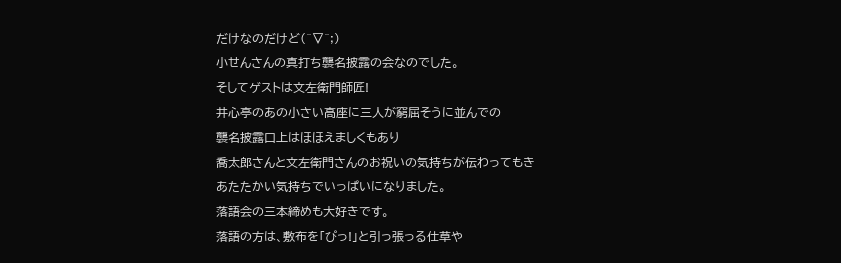だけなのだけど(^▽^;)
小せんさんの真打ち襲名披露の会なのでした。
そしてゲストは文左衛門師匠!
井心亭のあの小さい高座に三人が窮屈そうに並んでの
襲名披露口上はほほえましくもあり
喬太郎さんと文左衛門さんのお祝いの気持ちが伝わってもき
あたたかい気持ちでいっぱいになりました。
落語会の三本締めも大好きです。
落語の方は、敷布を「ぴっ!」と引っ張っる仕草や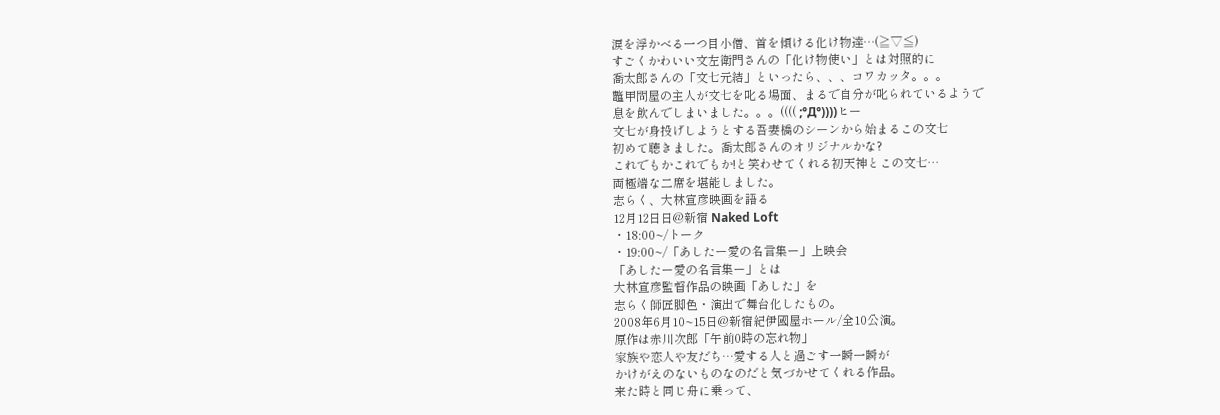涙を浮かべる一つ目小僧、首を傾ける化け物達…(≧▽≦)
すごくかわいい文左衛門さんの「化け物使い」とは対照的に
喬太郎さんの「文七元結」といったら、、、コワカッタ。。。
鼈甲問屋の主人が文七を叱る場面、まるで自分が叱られているようで
息を飲んでしまいました。。。(((( ;°Д°))))ヒー
文七が身投げしようとする吾妻橋のシーンから始まるこの文七
初めて聴きました。喬太郎さんのオリジナルかな?
これでもかこれでもか!と笑わせてくれる初天神とこの文七…
両極端な二席を堪能しました。
志らく、大林宣彦映画を語る
12月12日日@新宿 Naked Loft
・18:00~/トーク
・19:00~/「あしたー愛の名言集ー」上映会
「あしたー愛の名言集ー」とは
大林宣彦監督作品の映画「あした」を
志らく師匠脚色・演出で舞台化したもの。
2008年6月10~15日@新宿紀伊國屋ホール/全10公演。
原作は赤川次郎「午前0時の忘れ物」
家族や恋人や友だち…愛する人と過ごす一瞬一瞬が
かけがえのないものなのだと気づかせてくれる作品。
来た時と同じ舟に乗って、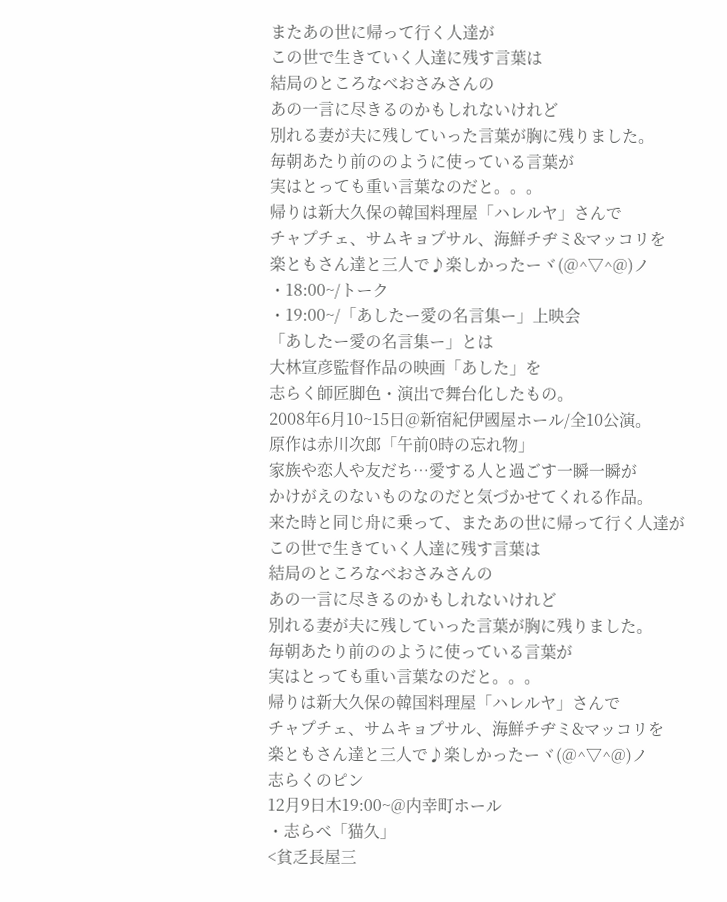またあの世に帰って行く人達が
この世で生きていく人達に残す言葉は
結局のところなべおさみさんの
あの一言に尽きるのかもしれないけれど
別れる妻が夫に残していった言葉が胸に残りました。
毎朝あたり前ののように使っている言葉が
実はとっても重い言葉なのだと。。。
帰りは新大久保の韓国料理屋「ハレルヤ」さんで
チャプチェ、サムキョプサル、海鮮チヂミ&マッコリを
楽ともさん達と三人で♪楽しかったーヾ(@^▽^@)ノ
・18:00~/トーク
・19:00~/「あしたー愛の名言集ー」上映会
「あしたー愛の名言集ー」とは
大林宣彦監督作品の映画「あした」を
志らく師匠脚色・演出で舞台化したもの。
2008年6月10~15日@新宿紀伊國屋ホール/全10公演。
原作は赤川次郎「午前0時の忘れ物」
家族や恋人や友だち…愛する人と過ごす一瞬一瞬が
かけがえのないものなのだと気づかせてくれる作品。
来た時と同じ舟に乗って、またあの世に帰って行く人達が
この世で生きていく人達に残す言葉は
結局のところなべおさみさんの
あの一言に尽きるのかもしれないけれど
別れる妻が夫に残していった言葉が胸に残りました。
毎朝あたり前ののように使っている言葉が
実はとっても重い言葉なのだと。。。
帰りは新大久保の韓国料理屋「ハレルヤ」さんで
チャプチェ、サムキョプサル、海鮮チヂミ&マッコリを
楽ともさん達と三人で♪楽しかったーヾ(@^▽^@)ノ
志らくのピン
12月9日木19:00~@内幸町ホール
・志らべ「猫久」
<貧乏長屋三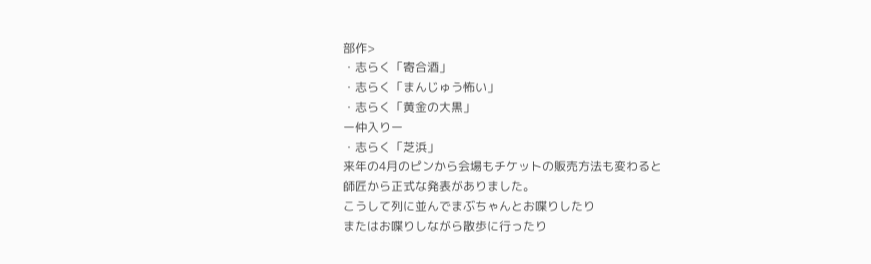部作>
・志らく「寄合酒」
・志らく「まんじゅう怖い」
・志らく「黄金の大黒」
ー仲入りー
・志らく「芝浜」
来年の4月のピンから会場もチケットの販売方法も変わると
師匠から正式な発表がありました。
こうして列に並んでまぶちゃんとお喋りしたり
またはお喋りしながら散歩に行ったり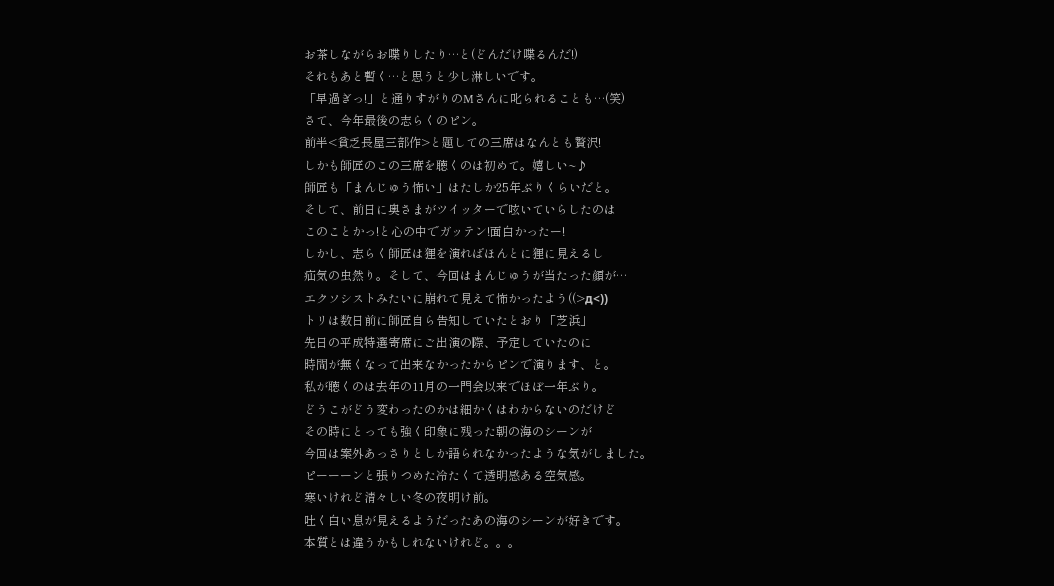お茶しながらお喋りしたり…と(どんだけ喋るんだ!)
それもあと暫く…と思うと少し淋しいです。
「早過ぎっ!」と通りすがりのMさんに叱られることも…(笑)
さて、今年最後の志らくのピン。
前半<貧乏長屋三部作>と題しての三席はなんとも贅沢!
しかも師匠のこの三席を聴くのは初めて。嬉しい~♪
師匠も「まんじゅう怖い」はたしか25年ぶりくらいだと。
そして、前日に奥さまがツイッターで呟いていらしたのは
このことかっ!と心の中でガッテン!面白かったー!
しかし、志らく師匠は狸を演ればほんとに狸に見えるし
疝気の虫然り。そして、今回はまんじゅうが当たった顔が…
エクソシストみたいに崩れて見えて怖かったよう((>д<))
トリは数日前に師匠自ら告知していたとおり「芝浜」
先日の平成特選寄席にご出演の際、予定していたのに
時間が無くなって出来なかったからピンで演ります、と。
私が聴くのは去年の11月の一門会以来でほぼ一年ぶり。
どうこがどう変わったのかは細かくはわからないのだけど
その時にとっても強く印象に残った朝の海のシーンが
今回は案外あっさりとしか語られなかったような気がしました。
ピーーーンと張りつめた冷たくて透明感ある空気感。
寒いけれど清々しい冬の夜明け前。
吐く白い息が見えるようだったあの海のシーンが好きです。
本質とは違うかもしれないけれど。。。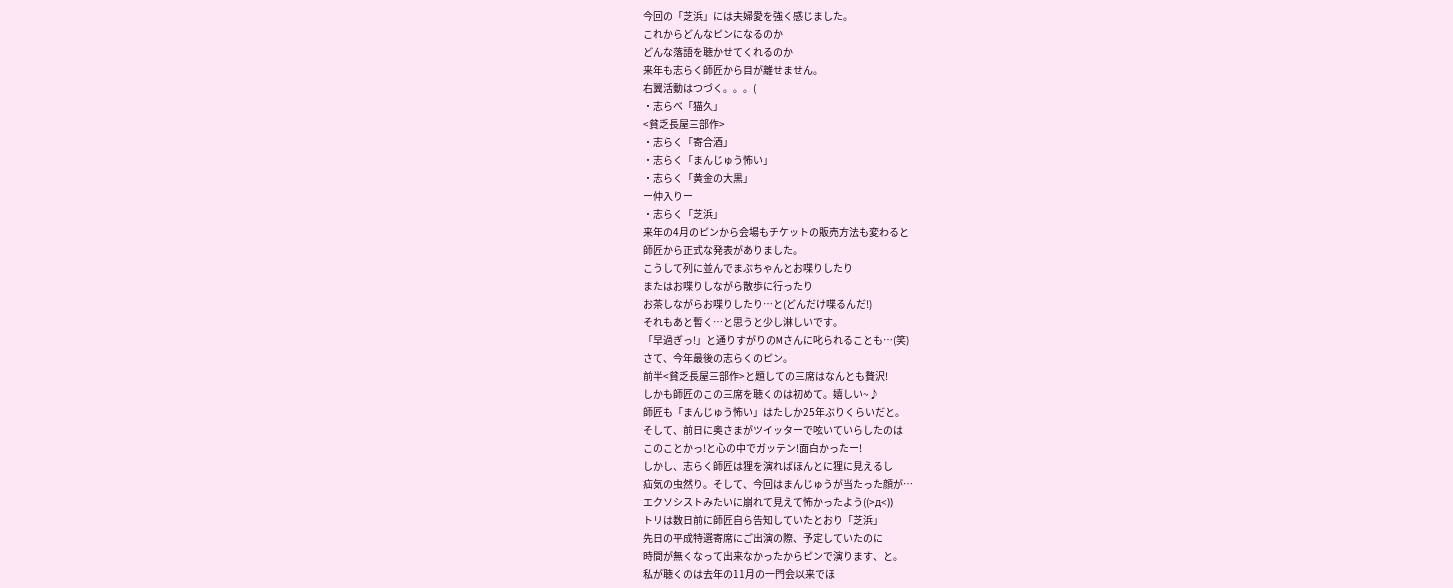今回の「芝浜」には夫婦愛を強く感じました。
これからどんなピンになるのか
どんな落語を聴かせてくれるのか
来年も志らく師匠から目が離せません。
右翼活動はつづく。。。(
・志らべ「猫久」
<貧乏長屋三部作>
・志らく「寄合酒」
・志らく「まんじゅう怖い」
・志らく「黄金の大黒」
ー仲入りー
・志らく「芝浜」
来年の4月のピンから会場もチケットの販売方法も変わると
師匠から正式な発表がありました。
こうして列に並んでまぶちゃんとお喋りしたり
またはお喋りしながら散歩に行ったり
お茶しながらお喋りしたり…と(どんだけ喋るんだ!)
それもあと暫く…と思うと少し淋しいです。
「早過ぎっ!」と通りすがりのMさんに叱られることも…(笑)
さて、今年最後の志らくのピン。
前半<貧乏長屋三部作>と題しての三席はなんとも贅沢!
しかも師匠のこの三席を聴くのは初めて。嬉しい~♪
師匠も「まんじゅう怖い」はたしか25年ぶりくらいだと。
そして、前日に奥さまがツイッターで呟いていらしたのは
このことかっ!と心の中でガッテン!面白かったー!
しかし、志らく師匠は狸を演ればほんとに狸に見えるし
疝気の虫然り。そして、今回はまんじゅうが当たった顔が…
エクソシストみたいに崩れて見えて怖かったよう((>д<))
トリは数日前に師匠自ら告知していたとおり「芝浜」
先日の平成特選寄席にご出演の際、予定していたのに
時間が無くなって出来なかったからピンで演ります、と。
私が聴くのは去年の11月の一門会以来でほ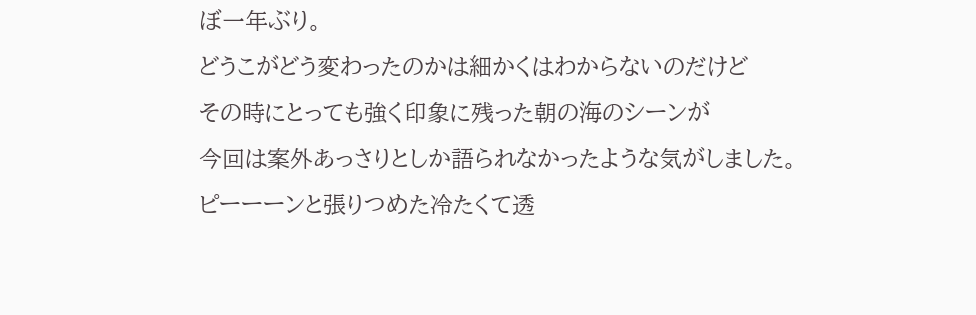ぼ一年ぶり。
どうこがどう変わったのかは細かくはわからないのだけど
その時にとっても強く印象に残った朝の海のシーンが
今回は案外あっさりとしか語られなかったような気がしました。
ピーーーンと張りつめた冷たくて透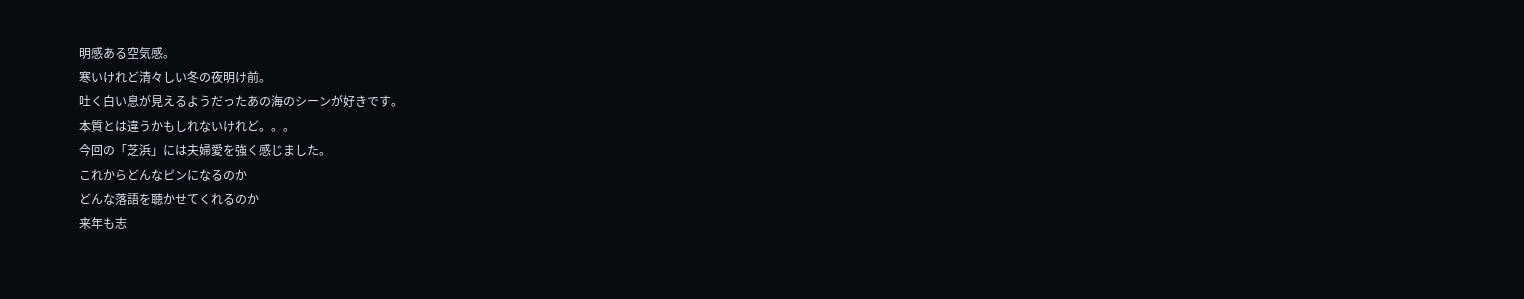明感ある空気感。
寒いけれど清々しい冬の夜明け前。
吐く白い息が見えるようだったあの海のシーンが好きです。
本質とは違うかもしれないけれど。。。
今回の「芝浜」には夫婦愛を強く感じました。
これからどんなピンになるのか
どんな落語を聴かせてくれるのか
来年も志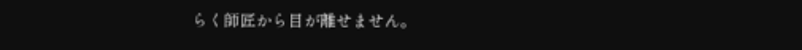らく師匠から目が離せません。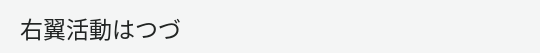右翼活動はつづ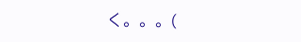く。。。(